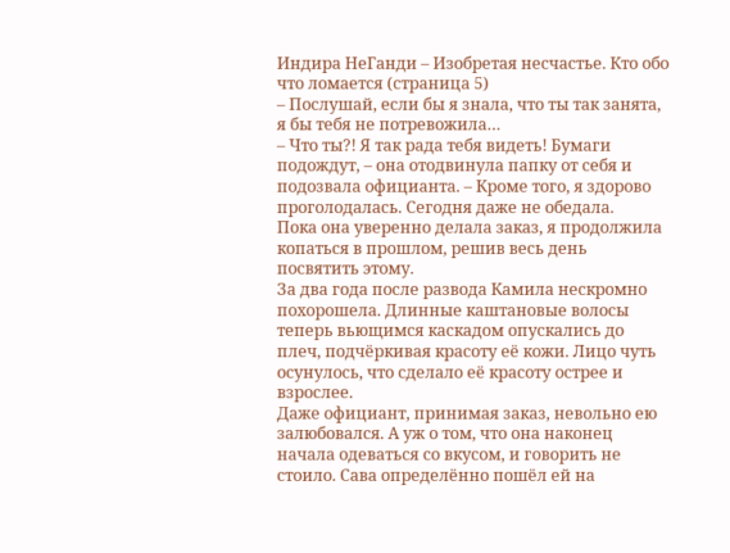Индира НеГанди – Изобретая несчастье. Кто обо что ломается (страница 5)
– Послушай, если бы я знала, что ты так занята, я бы тебя не потревожила…
– Что ты?! Я так рада тебя видеть! Бумаги подождут, – она отодвинула папку от себя и подозвала официанта. – Кроме того, я здорово проголодалась. Сегодня даже не обедала.
Пока она уверенно делала заказ, я продолжила копаться в прошлом, решив весь день посвятить этому.
За два года после развода Камила нескромно похорошела. Длинные каштановые волосы теперь вьющимся каскадом опускались до плеч, подчёркивая красоту её кожи. Лицо чуть осунулось, что сделало её красоту острее и взрослее.
Даже официант, принимая заказ, невольно ею залюбовался. А уж о том, что она наконец начала одеваться со вкусом, и говорить не стоило. Сава определённо пошёл ей на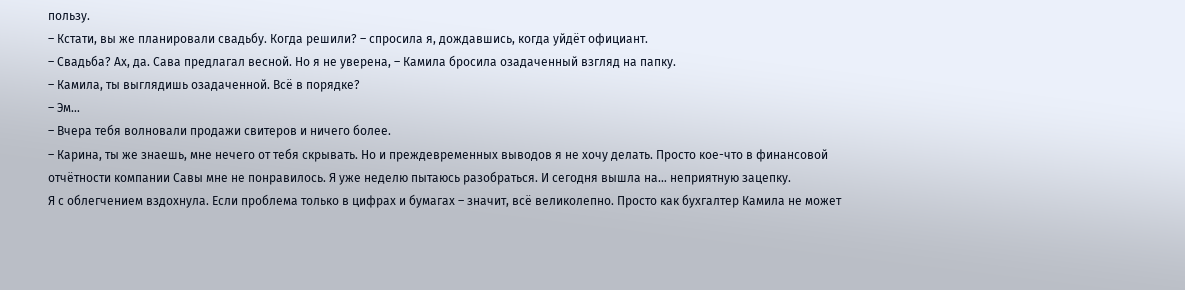пользу.
– Кстати, вы же планировали свадьбу. Когда решили? – спросила я, дождавшись, когда уйдёт официант.
– Свадьба? Ах, да. Сава предлагал весной. Но я не уверена, – Камила бросила озадаченный взгляд на папку.
– Камила, ты выглядишь озадаченной. Всё в порядке?
– Эм…
– Вчера тебя волновали продажи свитеров и ничего более.
– Карина, ты же знаешь, мне нечего от тебя скрывать. Но и преждевременных выводов я не хочу делать. Просто кое-что в финансовой отчётности компании Савы мне не понравилось. Я уже неделю пытаюсь разобраться. И сегодня вышла на… неприятную зацепку.
Я с облегчением вздохнула. Если проблема только в цифрах и бумагах – значит, всё великолепно. Просто как бухгалтер Камила не может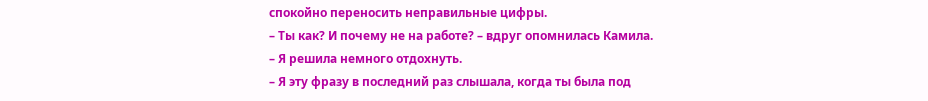спокойно переносить неправильные цифры.
– Ты как? И почему не на работе? – вдруг опомнилась Камила.
– Я решила немного отдохнуть.
– Я эту фразу в последний раз слышала, когда ты была под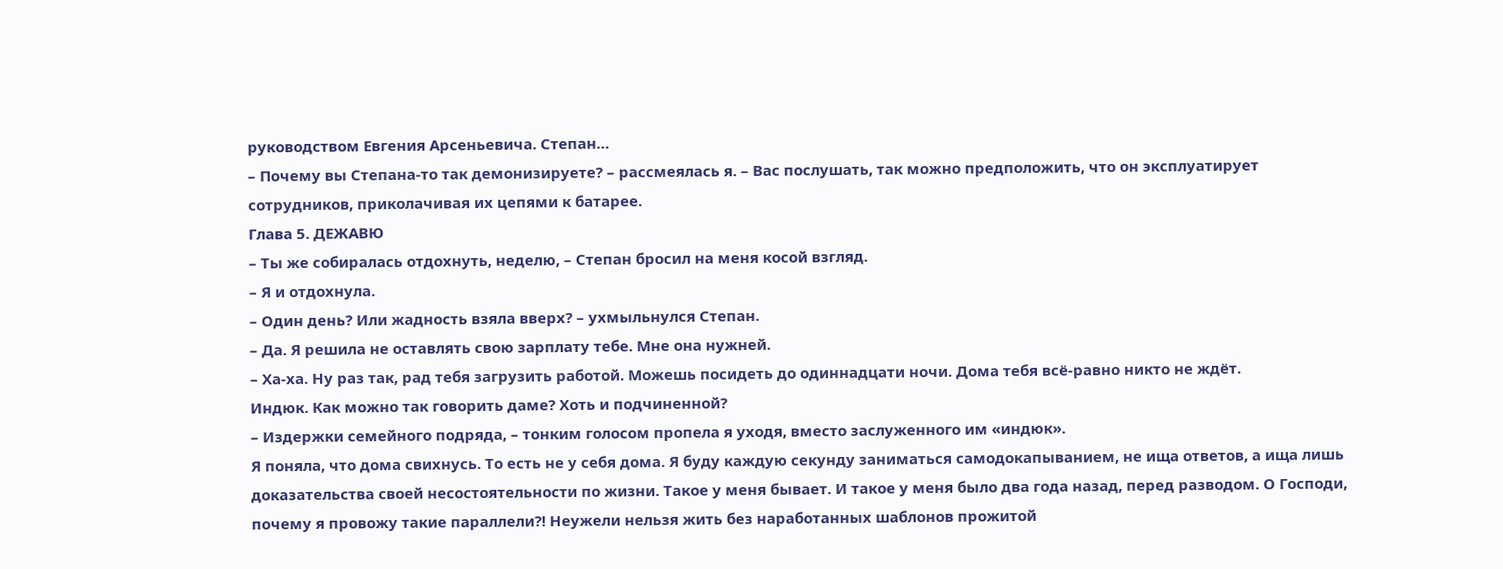руководством Евгения Арсеньевича. Степан…
– Почему вы Степана-то так демонизируете? – рассмеялась я. – Вас послушать, так можно предположить, что он эксплуатирует сотрудников, приколачивая их цепями к батарее.
Глава 5. ДЕЖАВЮ
– Ты же собиралась отдохнуть, неделю, – Степан бросил на меня косой взгляд.
– Я и отдохнула.
– Один день? Или жадность взяла вверх? – ухмыльнулся Степан.
– Да. Я решила не оставлять свою зарплату тебе. Мне она нужней.
– Ха-ха. Ну раз так, рад тебя загрузить работой. Можешь посидеть до одиннадцати ночи. Дома тебя всё-равно никто не ждёт.
Индюк. Как можно так говорить даме? Хоть и подчиненной?
– Издержки семейного подряда, – тонким голосом пропела я уходя, вместо заслуженного им «индюк».
Я поняла, что дома свихнусь. То есть не у себя дома. Я буду каждую секунду заниматься самодокапыванием, не ища ответов, а ища лишь доказательства своей несостоятельности по жизни. Такое у меня бывает. И такое у меня было два года назад, перед разводом. О Господи, почему я провожу такие параллели?! Неужели нельзя жить без наработанных шаблонов прожитой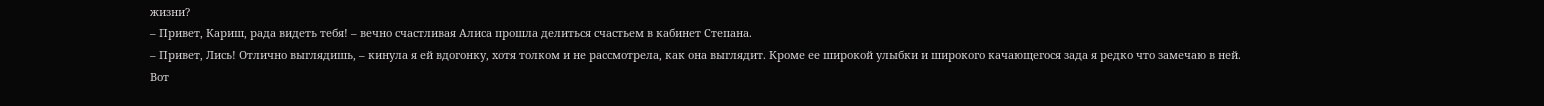жизни?
– Привет, Кариш, рада видеть тебя! – вечно счастливая Алиса прошла делиться счастьем в кабинет Степана.
– Привет, Лись! Отлично выглядишь, – кинула я ей вдогонку, хотя толком и не рассмотрела, как она выглядит. Кроме ее широкой улыбки и широкого качающегося зада я редко что замечаю в ней.
Вот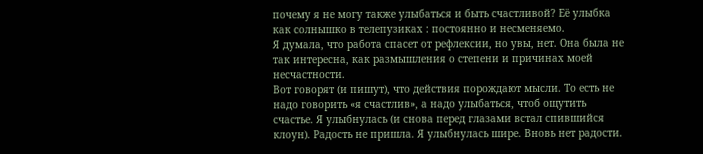почему я не могу также улыбаться и быть счастливой? Её улыбка как солнышко в телепузиках : постоянно и несменяемо.
Я думала, что работа спасет от рефлексии, но увы, нет. Она была не так интересна, как размышления о степени и причинах моей несчастности.
Вот говорят (и пишут), что действия порождают мысли. То есть не надо говорить «я счастлив», а надо улыбаться, чтоб ощутить счастье. Я улыбнулась (и снова перед глазами встал спившийся клоун). Радость не пришла. Я улыбнулась шире. Вновь нет радости.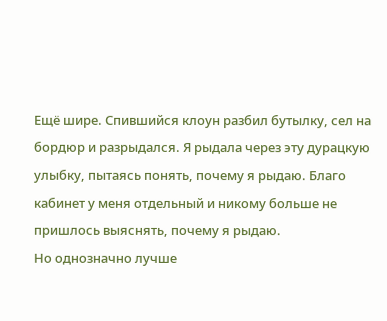Ещё шире. Спившийся клоун разбил бутылку, сел на бордюр и разрыдался. Я рыдала через эту дурацкую улыбку, пытаясь понять, почему я рыдаю. Благо кабинет у меня отдельный и никому больше не пришлось выяснять, почему я рыдаю.
Но однозначно лучше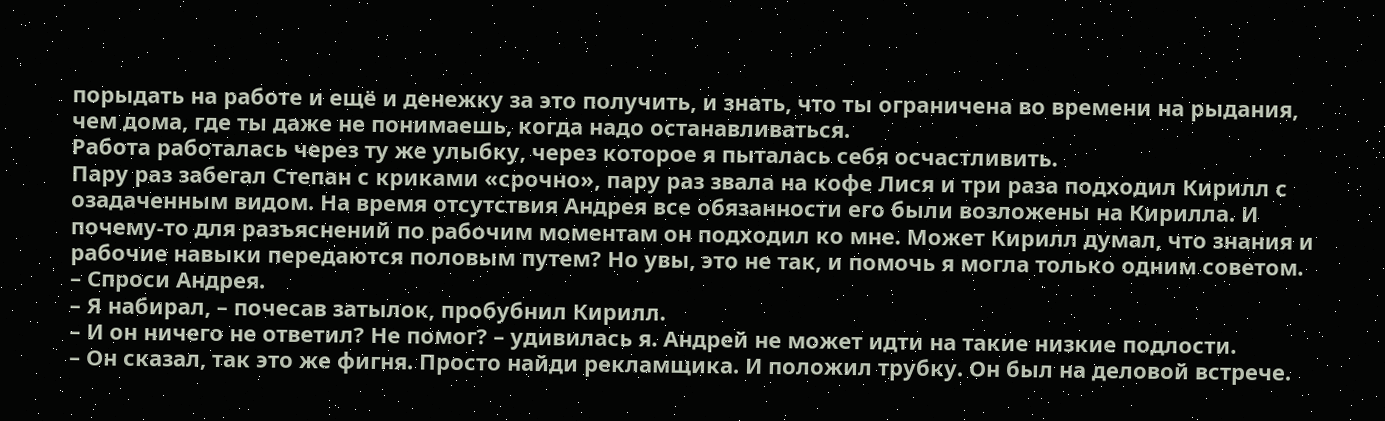порыдать на работе и ещё и денежку за это получить, и знать, что ты ограничена во времени на рыдания, чем дома, где ты даже не понимаешь, когда надо останавливаться.
Работа работалась через ту же улыбку, через которое я пыталась себя осчастливить.
Пару раз забегал Степан с криками «срочно», пару раз звала на кофе Лися и три раза подходил Кирилл с озадаченным видом. На время отсутствия Андрея все обязанности его были возложены на Кирилла. И почему-то для разъяснений по рабочим моментам он подходил ко мне. Может Кирилл думал, что знания и рабочие навыки передаются половым путем? Но увы, это не так, и помочь я могла только одним советом.
– Спроси Андрея.
– Я набирал, – почесав затылок, пробубнил Кирилл.
– И он ничего не ответил? Не помог? – удивилась я. Андрей не может идти на такие низкие подлости.
– Он сказал, так это же фигня. Просто найди рекламщика. И положил трубку. Он был на деловой встрече.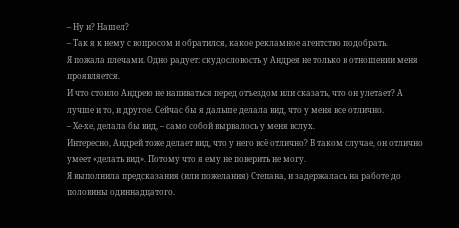– Ну и? Нашел?
– Так я к нему с вопросом и обратился, какое рекламное агентство подобрать.
Я пожала плечами. Одно радует: скудословость у Андрея не только в отношении меня проявляется.
И что стоило Андрею не напиваться перед отъездом или сказать, что он улетает? А лучше и то, и другое. Сейчас бы я дальше делала вид, что у меня все отлично.
– Хе-хе, делала бы вид, – само собой вырвалось у меня вслух.
Интересно, Андрей тоже делает вид, что у него всё отлично? В таком случае, он отлично умеет «делать вид». Потому что я ему не поверить не могу.
Я выполнила предсказания (или пожелания) Степана, и задержалась на работе до половины одиннадцатого.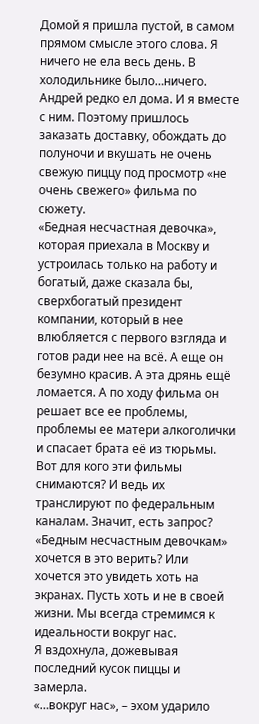Домой я пришла пустой, в самом прямом смысле этого слова. Я ничего не ела весь день. В холодильнике было…ничего. Андрей редко ел дома. И я вместе с ним. Поэтому пришлось заказать доставку, обождать до полуночи и вкушать не очень свежую пиццу под просмотр «не очень свежего» фильма по сюжету.
«Бедная несчастная девочка», которая приехала в Москву и устроилась только на работу и богатый, даже сказала бы, сверхбогатый президент компании, который в нее влюбляется с первого взгляда и готов ради нее на всё. А еще он безумно красив. А эта дрянь ещё ломается. А по ходу фильма он решает все ее проблемы, проблемы ее матери алкоголички и спасает брата её из тюрьмы. Вот для кого эти фильмы снимаются? И ведь их транслируют по федеральным каналам. Значит, есть запрос? «Бедным несчастным девочкам» хочется в это верить? Или хочется это увидеть хоть на экранах. Пусть хоть и не в своей жизни. Мы всегда стремимся к идеальности вокруг нас.
Я вздохнула, дожевывая последний кусок пиццы и замерла.
«…вокруг нас», – эхом ударило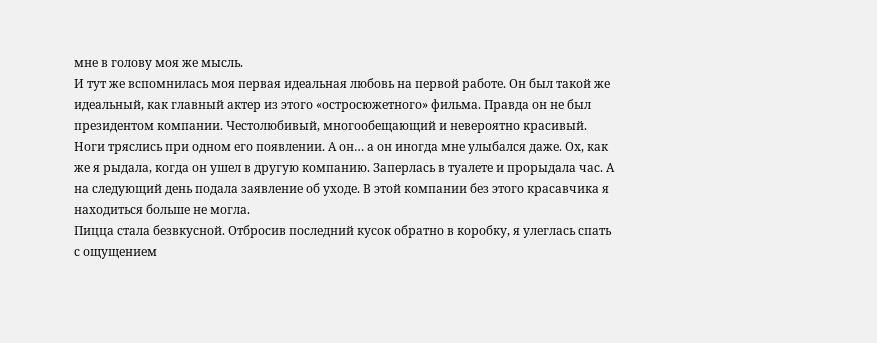мне в голову моя же мысль.
И тут же вспомнилась моя первая идеальная любовь на первой работе. Он был такой же идеальный, как главный актер из этого «остросюжетного» фильма. Правда он не был президентом компании. Честолюбивый, многообещающий и невероятно красивый. Ноги тряслись при одном его появлении. А он… а он иногда мне улыбался даже. Ох, как же я рыдала, когда он ушел в другую компанию. Заперлась в туалете и прорыдала час. А на следующий день подала заявление об уходе. В этой компании без этого красавчика я находиться больше не могла.
Пицца стала безвкусной. Отбросив последний кусок обратно в коробку, я улеглась спать с ощущением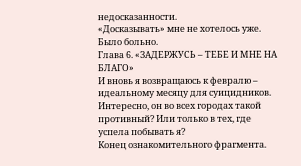недосказанности.
«Досказывать» мне не хотелось уже. Было больно.
Глава 6. «ЗАДЕРЖУСЬ – ТЕБЕ И МНЕ НА БЛАГО»
И вновь я возвращаюсь к февралю – идеальному месяцу для суицидников. Интересно, он во всех городах такой противный? Или только в тех, где успела побывать я?
Конец ознакомительного фрагмента.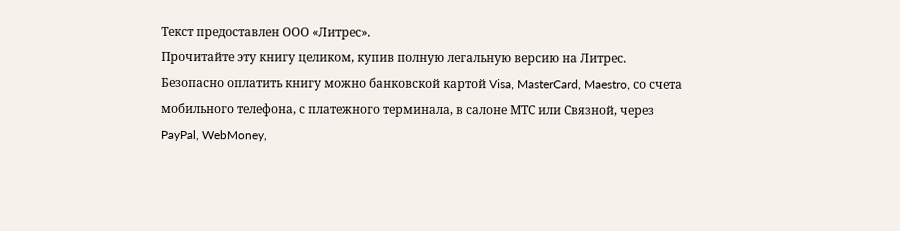Текст предоставлен ООО «Литрес».
Прочитайте эту книгу целиком, купив полную легальную версию на Литрес.
Безопасно оплатить книгу можно банковской картой Visa, MasterCard, Maestro, со счета мобильного телефона, с платежного терминала, в салоне МТС или Связной, через PayPal, WebMoney,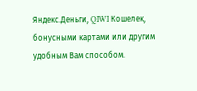Яндекс.Деньги, QIWI Кошелек, бонусными картами или другим удобным Вам способом.